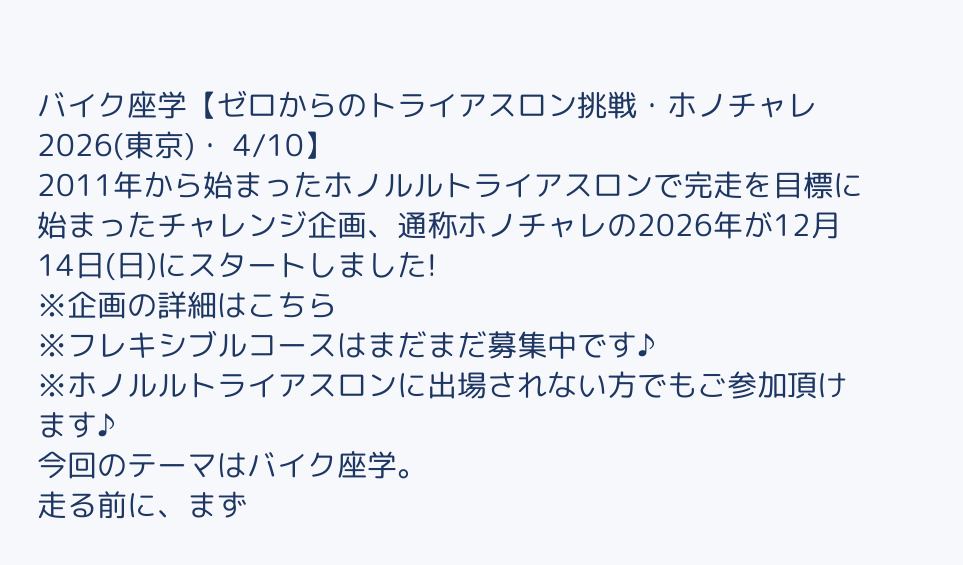バイク座学【ゼロからのトライアスロン挑戦・ホノチャレ2026(東京)・ 4/10】
2011年から始まったホノルルトライアスロンで完走を目標に始まったチャレンジ企画、通称ホノチャレの2026年が12月14日(日)にスタートしました!
※企画の詳細はこちら
※フレキシブルコースはまだまだ募集中です♪
※ホノルルトライアスロンに出場されない方でもご参加頂けます♪
今回のテーマはバイク座学。
走る前に、まず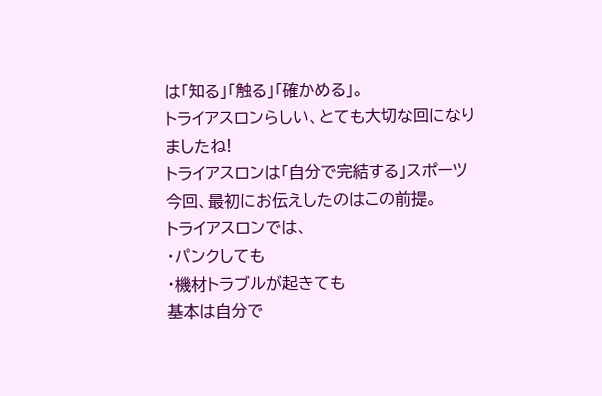は「知る」「触る」「確かめる」。
トライアスロンらしい、とても大切な回になりましたね!
トライアスロンは「自分で完結する」スポーツ
今回、最初にお伝えしたのはこの前提。
トライアスロンでは、
・パンクしても
・機材トラブルが起きても
基本は自分で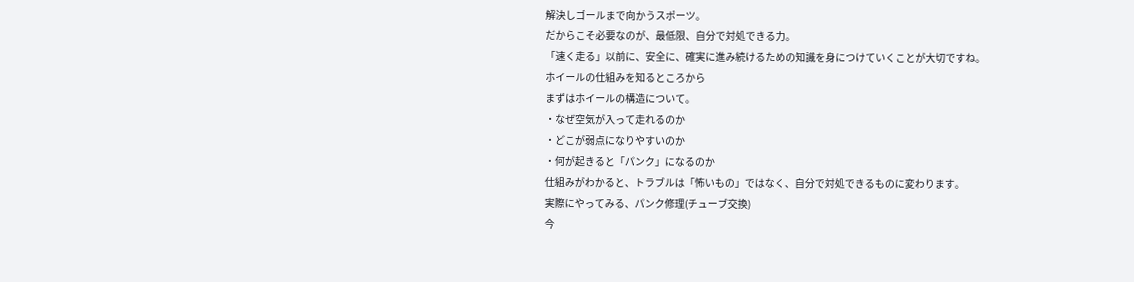解決しゴールまで向かうスポーツ。
だからこそ必要なのが、最低限、自分で対処できる力。
「速く走る」以前に、安全に、確実に進み続けるための知識を身につけていくことが大切ですね。
ホイールの仕組みを知るところから
まずはホイールの構造について。
・なぜ空気が入って走れるのか
・どこが弱点になりやすいのか
・何が起きると「パンク」になるのか
仕組みがわかると、トラブルは「怖いもの」ではなく、自分で対処できるものに変わります。
実際にやってみる、パンク修理(チューブ交換)
今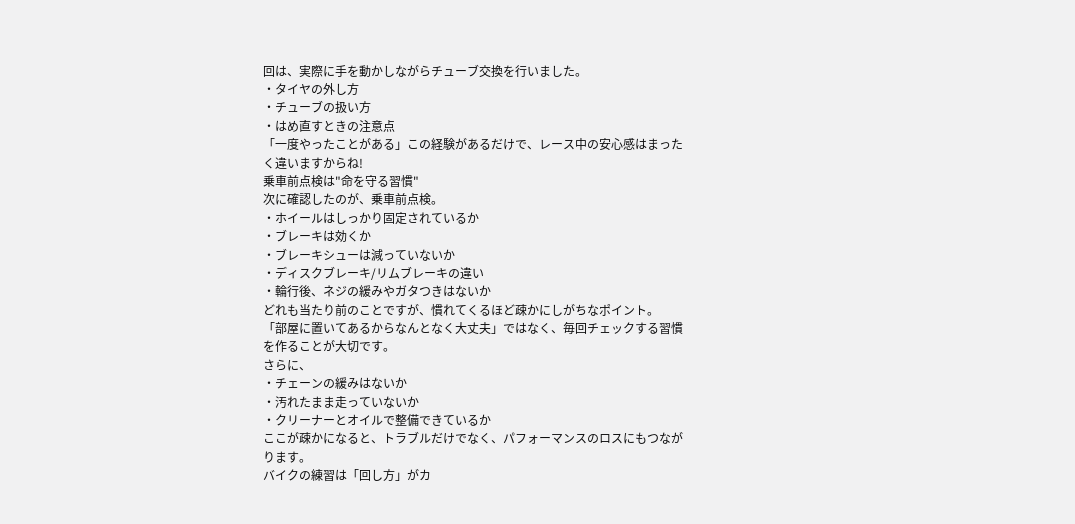回は、実際に手を動かしながらチューブ交換を行いました。
・タイヤの外し方
・チューブの扱い方
・はめ直すときの注意点
「一度やったことがある」この経験があるだけで、レース中の安心感はまったく違いますからね!
乗車前点検は"命を守る習慣"
次に確認したのが、乗車前点検。
・ホイールはしっかり固定されているか
・ブレーキは効くか
・ブレーキシューは減っていないか
・ディスクブレーキ/リムブレーキの違い
・輪行後、ネジの緩みやガタつきはないか
どれも当たり前のことですが、慣れてくるほど疎かにしがちなポイント。
「部屋に置いてあるからなんとなく大丈夫」ではなく、毎回チェックする習慣を作ることが大切です。
さらに、
・チェーンの緩みはないか
・汚れたまま走っていないか
・クリーナーとオイルで整備できているか
ここが疎かになると、トラブルだけでなく、パフォーマンスのロスにもつながります。
バイクの練習は「回し方」がカ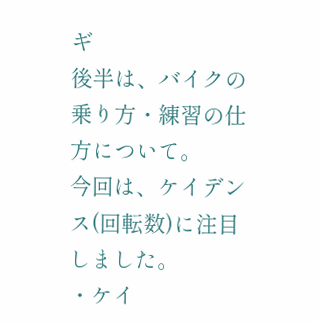ギ
後半は、バイクの乗り方・練習の仕方について。
今回は、ケイデンス(回転数)に注目しました。
・ケイ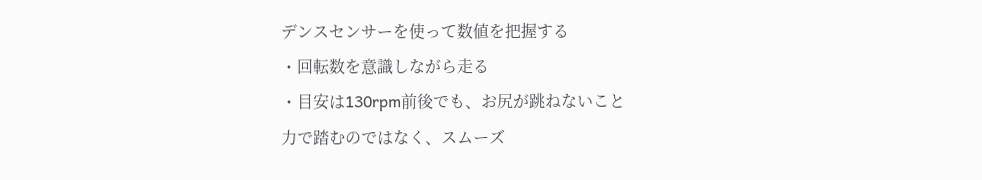デンスセンサーを使って数値を把握する
・回転数を意識しながら走る
・目安は130rpm前後でも、お尻が跳ねないこと
力で踏むのではなく、スムーズ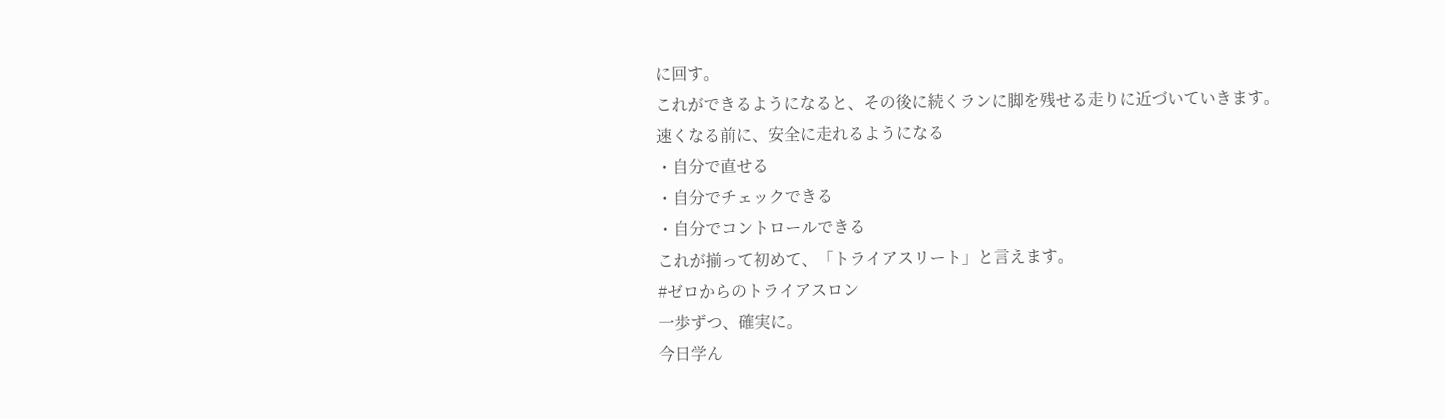に回す。
これができるようになると、その後に続くランに脚を残せる走りに近づいていきます。
速くなる前に、安全に走れるようになる
・自分で直せる
・自分でチェックできる
・自分でコントロールできる
これが揃って初めて、「トライアスリート」と言えます。
#ゼロからのトライアスロン
一歩ずつ、確実に。
今日学ん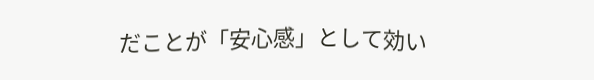だことが「安心感」として効い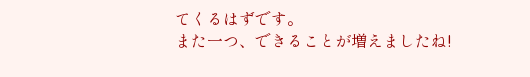てくるはずです。
また一つ、できることが増えましたね!